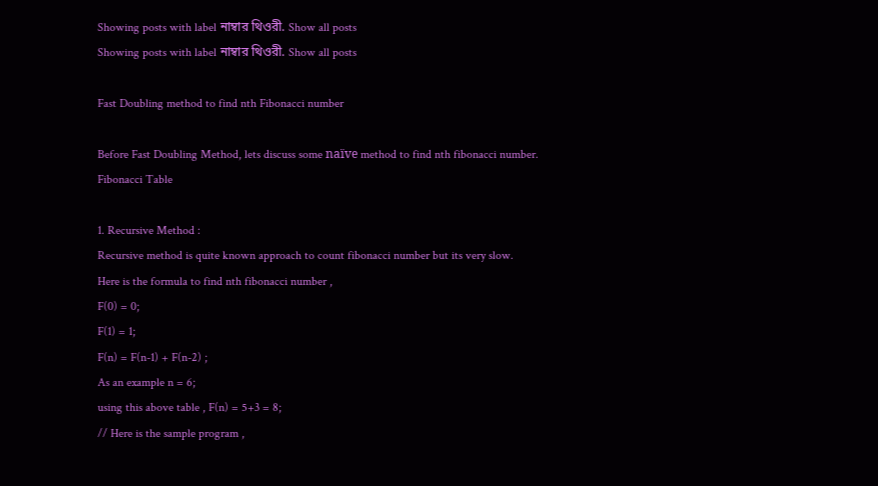Showing posts with label নাম্বার থিওরী. Show all posts
Showing posts with label নাম্বার থিওরী. Show all posts

Fast Doubling method to find nth Fibonacci number

Before Fast Doubling Method, lets discuss some naïve method to find nth fibonacci number.
Fibonacci Table

1. Recursive Method :
Recursive method is quite known approach to count fibonacci number but its very slow.
Here is the formula to find nth fibonacci number ,
F(0) = 0;
F(1) = 1;
F(n) = F(n-1) + F(n-2) ;
As an example n = 6;
using this above table , F(n) = 5+3 = 8;
// Here is the sample program ,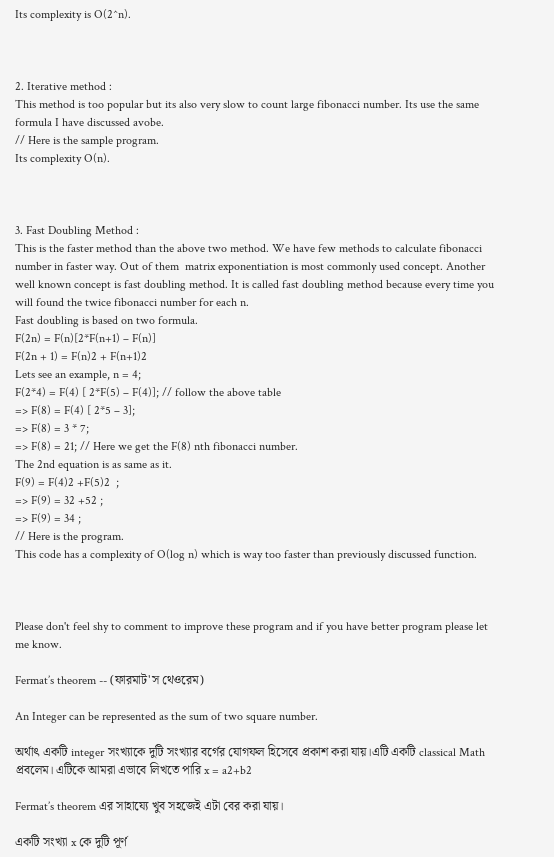Its complexity is O(2^n).



2. Iterative method :
This method is too popular but its also very slow to count large fibonacci number. Its use the same formula I have discussed avobe.
// Here is the sample program.
Its complexity O(n).



3. Fast Doubling Method :
This is the faster method than the above two method. We have few methods to calculate fibonacci number in faster way. Out of them  matrix exponentiation is most commonly used concept. Another well known concept is fast doubling method. It is called fast doubling method because every time you will found the twice fibonacci number for each n.
Fast doubling is based on two formula.
F(2n) = F(n)[2*F(n+1) – F(n)]
F(2n + 1) = F(n)2 + F(n+1)2
Lets see an example, n = 4;
F(2*4) = F(4) [ 2*F(5) – F(4)]; // follow the above table
=> F(8) = F(4) [ 2*5 – 3];
=> F(8) = 3 * 7;
=> F(8) = 21; // Here we get the F(8) nth fibonacci number.
The 2nd equation is as same as it.
F(9) = F(4)2 +F(5)2  ;
=> F(9) = 32 +52 ;
=> F(9) = 34 ;
// Here is the program.
This code has a complexity of O(log n) which is way too faster than previously discussed function.



Please don't feel shy to comment to improve these program and if you have better program please let me know.

Fermat’s theorem -- (ফারমাট'স থেওরেম)

An Integer can be represented as the sum of two square number.

অর্থাৎ একটি integer সংখ্যাকে দুটি সংখ্যার বর্গের যোগফল হিসেবে প্রকাশ করা যায়।এটি একটি classical Math প্রবলেম। এটিকে আমরা এভাবে লিখতে পারি x = a2+b2

Fermat’s theorem এর সাহায্যে খুব সহজেই এটা বের করা যায়।

একটি সংখ্যা x কে দুটি পূর্ণ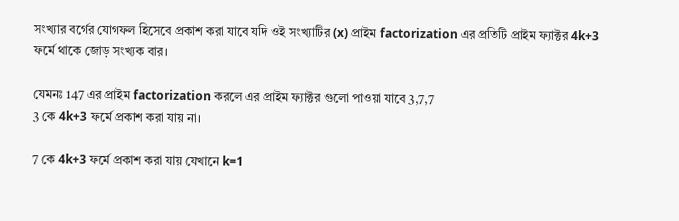সংখ্যার বর্গের যোগফল হিসেবে প্রকাশ করা যাবে যদি ওই সংখ্যাটির (x) প্রাইম factorization এর প্রতিটি প্রাইম ফ্যাক্টর 4k+3 ফর্মে থাকে জোড় সংখ্যক বার।

যেমনঃ 147 এর প্রাইম factorization করলে এর প্রাইম ফ্যাক্টর গুলো পাওয়া যাবে 3,7,7
3 কে 4k+3 ফর্মে প্রকাশ করা যায় না।

7 কে 4k+3 ফর্মে প্রকাশ করা যায় যেখানে k=1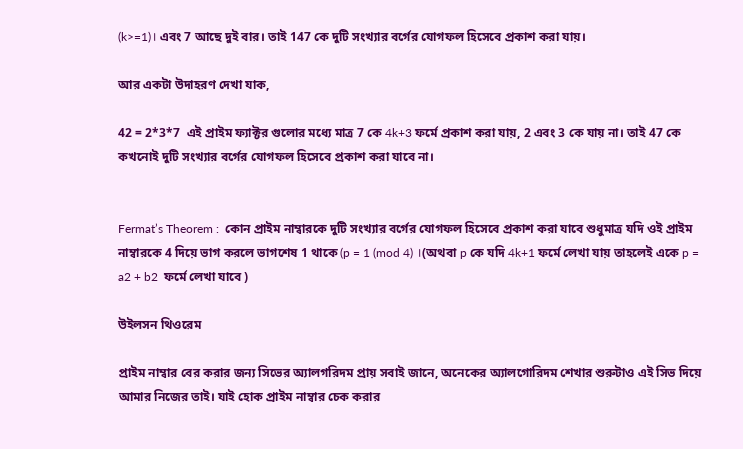(k>=1)। এবং 7 আছে দুই বার। তাই 147 কে দুটি সংখ্যার বর্গের যোগফল হিসেবে প্রকাশ করা যায়।

আর একটা উদাহরণ দেখা যাক,

42 = 2*3*7  এই প্রাইম ফ্যাক্টর গুলোর মধ্যে মাত্র 7 কে 4k+3 ফর্মে প্রকাশ করা যায়, 2 এবং 3 কে যায় না। তাই 47 কে কখনোই দুটি সংখ্যার বর্গের যোগফল হিসেবে প্রকাশ করা যাবে না।


Fermat’s Theorem :  কোন প্রাইম নাম্বারকে দুটি সংখ্যার বর্গের যোগফল হিসেবে প্রকাশ করা যাবে শুধুমাত্র যদি ওই প্রাইম নাম্বারকে 4 দিয়ে ভাগ করলে ভাগশেষ 1 থাকে (p = 1 (mod 4) ।(অথবা p কে যদি 4k+1 ফর্মে লেখা যায় তাহলেই একে p = a2 + b2  ফর্মে লেখা যাবে )

উইলসন থিওরেম

প্রাইম নাম্বার বের করার জন্য সিভের অ্যালগরিদম প্রায় সবাই জানে, অনেকের অ্যালগোরিদম শেখার শুরুটাও এই সিভ দিয়ে আমার নিজের তাই। যাই হোক প্রাইম নাম্বার চেক করার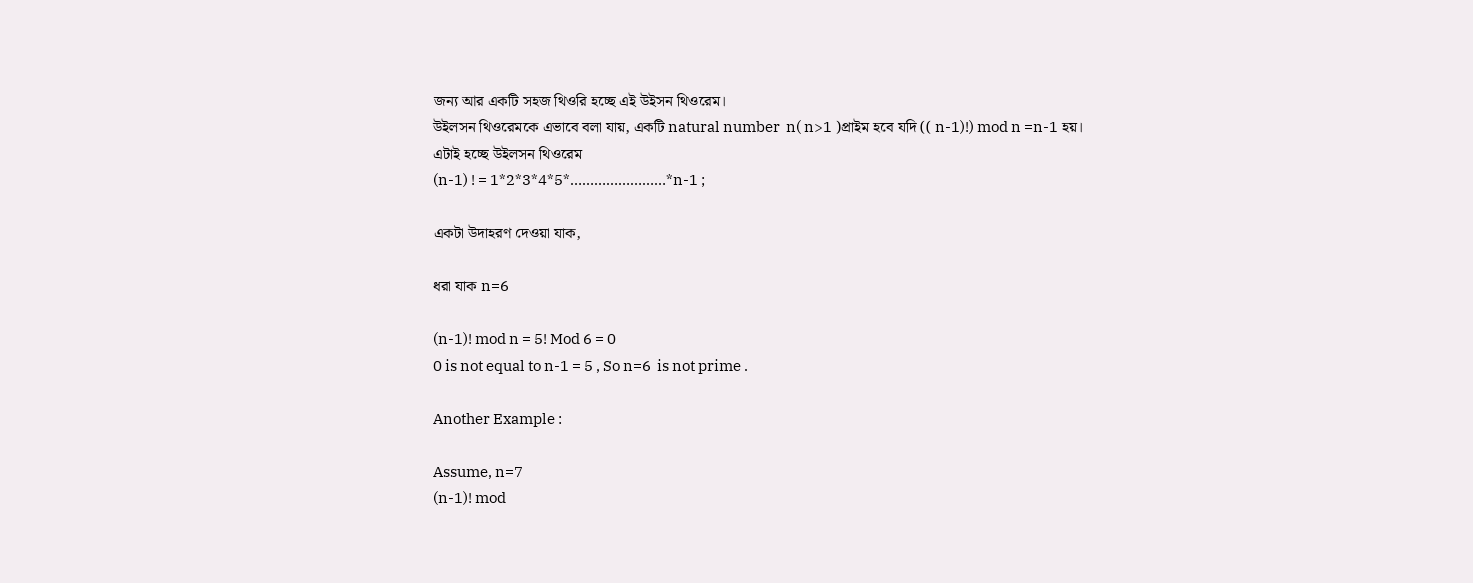জন্য আর একটি সহজ থিওরি হচ্ছে এই উইসন থিওরেম।
উইলসন থিওরেমকে এভাবে বলা যায়, একটি natural number  n( n>1 )প্রাইম হবে যদি (( n-1)!) mod n =n-1 হয়।
এটাই হচ্ছে উইলসন থিওরেম
(n-1) ! = 1*2*3*4*5*……………………*n-1 ;

একটা উদাহরণ দেওয়া যাক,

ধরা যাক n=6

(n-1)! mod n = 5! Mod 6 = 0
0 is not equal to n-1 = 5 , So n=6  is not prime .

Another Example :

Assume, n=7
(n-1)! mod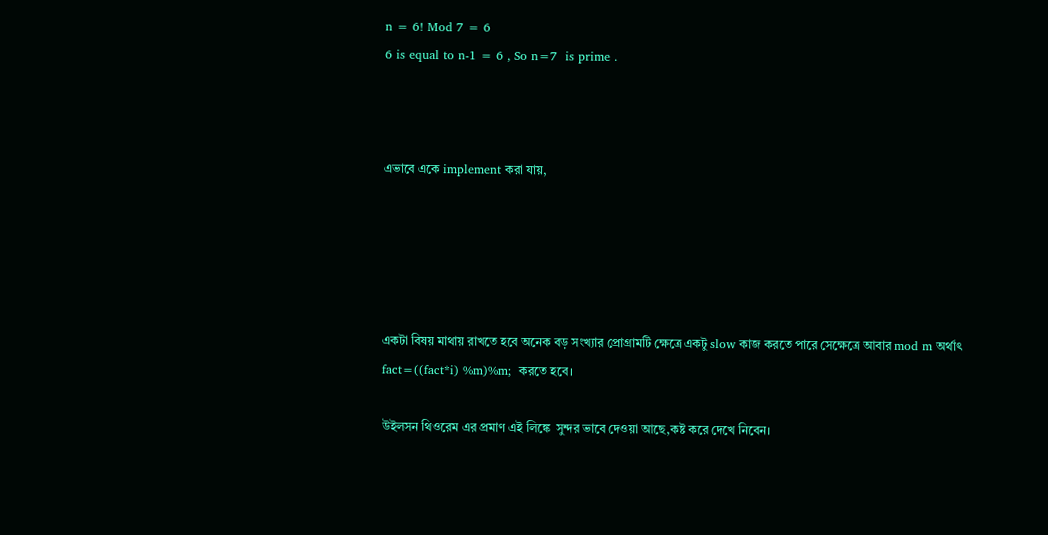n = 6! Mod 7 = 6
6 is equal to n-1 = 6 , So n=7  is prime .



এভাবে একে implement করা যায়,





একটা বিষয় মাথায় রাখতে হবে অনেক বড় সংখ্যার প্রোগ্রামটি ক্ষেত্রে একটু slow কাজ করতে পারে সেক্ষেত্রে আবার mod m অর্থাৎ fact=((fact*i) %m)%m;  করতে হবে।

উইলসন থিওরেম এর প্রমাণ এই লিঙ্কে  সুন্দর ভাবে দেওয়া আছে,কষ্ট করে দেখে নিবেন।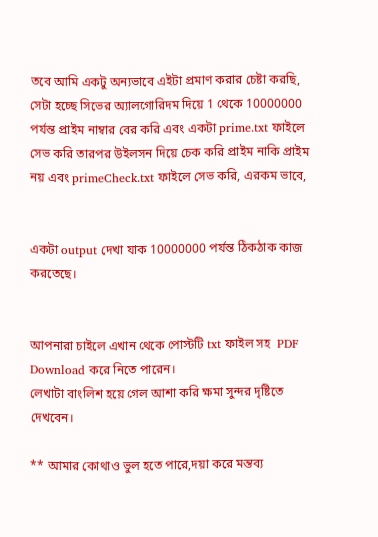তবে আমি একটু অন্যভাবে এইটা প্রমাণ করার চেষ্টা করছি, সেটা হচ্ছে সিভের অ্যালগোরিদম দিয়ে 1 থেকে 10000000 পর্যন্ত প্রাইম নাম্বার বের করি এবং একটা prime.txt ফাইলে সেভ করি তারপর উইলসন দিয়ে চেক করি প্রাইম নাকি প্রাইম নয় এবং primeCheck.txt ফাইলে সেভ করি, এরকম ভাবে,


একটা output দেখা যাক 10000000 পর্যন্ত ঠিকঠাক কাজ করতেছে।


আপনারা চাইলে এখান থেকে পোস্টটি txt ফাইল সহ  PDF Download করে নিতে পারেন।
লেখাটা বাংলিশ হয়ে গেল আশা করি ক্ষমা সুন্দর দৃষ্টিতে দেখবেন।

** আমার কোথাও ভুল হতে পারে,দয়া করে মন্তব্য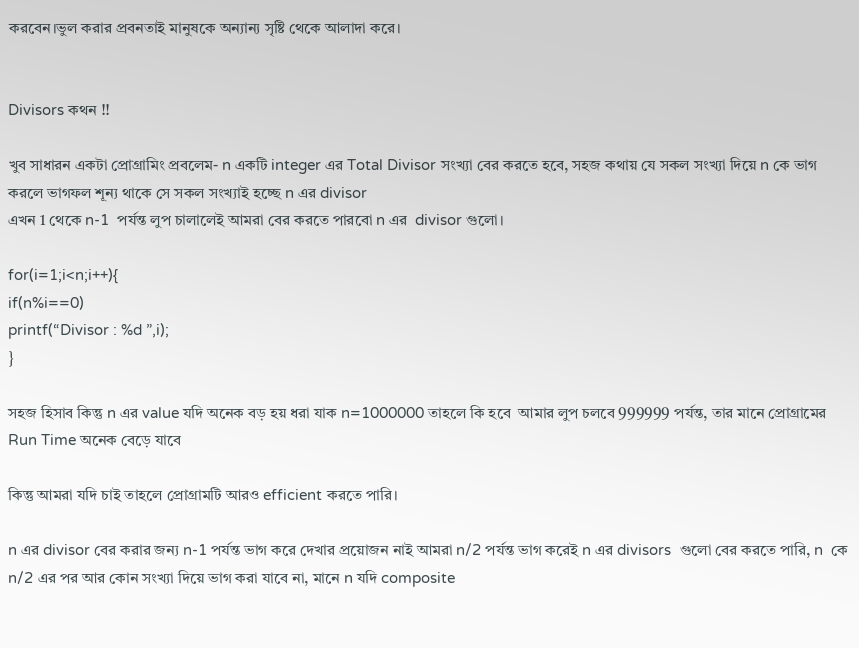করবেন।ভুল করার প্রবনতাই মানুষকে অন্যান্য সৃষ্টি থেকে আলাদা করে।


Divisors কথন !!

খুব সাধারন একটা প্রোগ্রামিং প্রবলেম- n একটি integer এর Total Divisor সংখ্যা বের করতে হবে, সহজ কথায় যে সকল সংখ্যা দিয়ে n কে ভাগ করলে ভাগফল শূন্য থাকে সে সকল সংখ্যাই হচ্ছে n এর divisor
এখন 1 থেকে n-1  পর্যন্ত লুপ চালালেই আমরা বের করতে পারবো n এর  divisor গুলো।

for(i=1;i<n;i++){
if(n%i==0)
printf(“Divisor : %d ”,i);
}

সহজ হিসাব কিন্তু n এর value যদি অনেক বড় হয় ধরা যাক n=1000000 তাহলে কি হবে  আমার লুপ চলবে 999999 পর্যন্ত, তার মানে প্রোগ্রামের Run Time অনেক বেড়ে যাবে

কিন্তু আমরা যদি চাই তাহলে প্রোগ্রামটি আরও efficient করতে পারি।

n এর divisor বের করার জন্য n-1 পর্যন্ত ভাগ করে দেখার প্রয়োজন নাই আমরা n/2 পর্যন্ত ভাগ করেই n এর divisors  গুলো বের করতে পারি, n  কে n/2 এর পর আর কোন সংখ্যা দিয়ে ভাগ করা যাবে না, মানে n যদি composite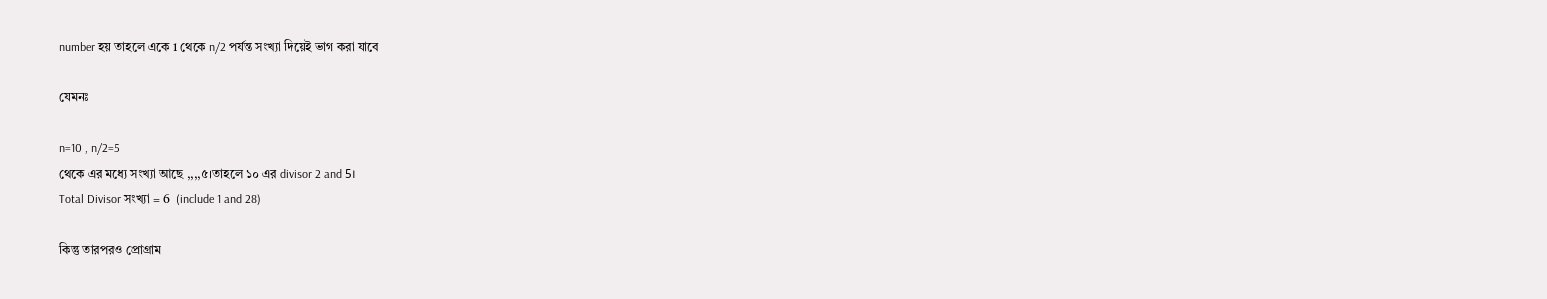number হয় তাহলে একে 1 থেকে n/2 পর্যন্ত সংখ্যা দিয়েই ভাগ করা যাবে

যেমনঃ

n=10 , n/2=5
থেকে এর মধ্যে সংখ্যা আছে ,,,,৫।তাহলে ১০ এর divisor 2 and 5।
Total Divisor সংখ্যা = 6  (include 1 and 28)

কিন্তু তারপরও প্রোগ্রাম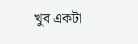খুব একটা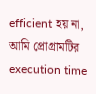efficient হয় না, আমি প্রোগ্রামটির execution time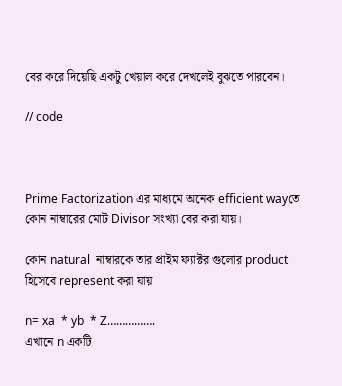বের করে দিয়েছি একটু খেয়াল করে দেখলেই বুঝতে পারবেন।

// code



Prime Factorization এর মাধ্যমে অনেক efficient wayতে কোন নাম্বারের মোট Divisor সংখ্যা বের করা যায়।

কোন natural  নাম্বারকে তার প্রাইম ফ্যাক্টর গুলোর product হিসেবে represent করা যায়

n= xa  * yb  * Z…………….
এখানে n একটি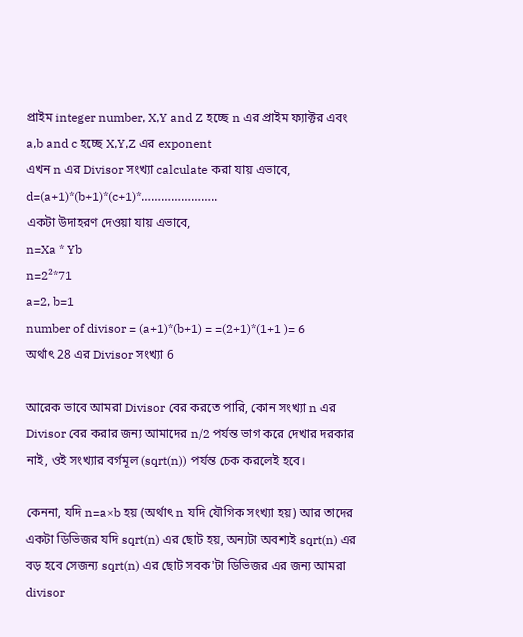প্রাইম integer number, X,Y and Z হচ্ছে n এর প্রাইম ফ্যাক্টর এবং a,b and c হচ্ছে X,Y,Z এর exponent
এখন n এর Divisor সংখ্যা calculate করা যায় এভাবে,
d=(a+1)*(b+1)*(c+1)*…………………..
একটা উদাহরণ দেওয়া যায় এভাবে,
n=Xa * Yb
n=2²*71
a=2, b=1
number of divisor = (a+1)*(b+1) = =(2+1)*(1+1 )= 6
অর্থাৎ 28 এর Divisor সংখ্যা 6

আরেক ভাবে আমরা Divisor বের করতে পারি, কোন সংখ্যা n এর Divisor বের করার জন্য আমাদের n/2 পর্যন্ত ভাগ করে দেখার দরকার নাই, ওই সংখ্যার বর্গমূল (sqrt(n)) পর্যন্ত চেক করলেই হবে।

কেননা, যদি n=a×b হয় (অর্থাৎ n যদি যৌগিক সংখ্যা হয়) আর তাদের একটা ডিভিজর যদি sqrt(n) এর ছোট হয়, অন্যটা অবশ্যই sqrt(n) এর বড় হবে সেজন্য sqrt(n) এর ছোট সবক'টা ডিভিজর এর জন্য আমরা divisor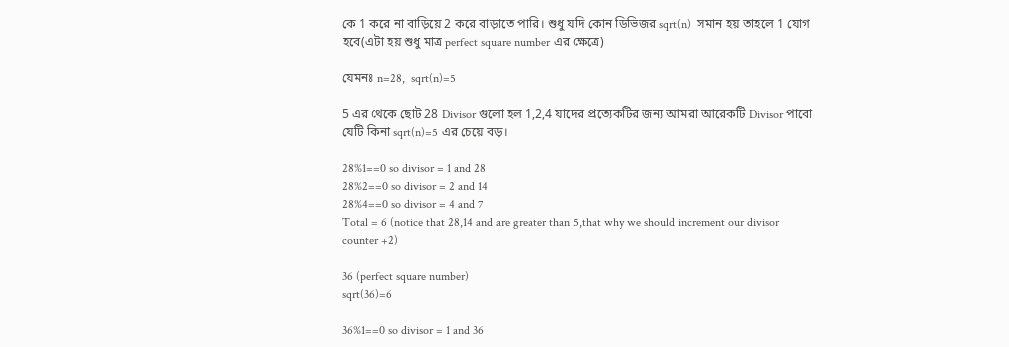কে 1 করে না বাড়িয়ে 2 করে বাড়াতে পারি। শুধু যদি কোন ডিভিজর sqrt(n)  সমান হয় তাহলে 1 যোগ হবে(এটা হয় শুধু মাত্র perfect square number এর ক্ষেত্রে)

যেমনঃ n=28,  sqrt(n)=5

5 এর থেকে ছোট 28 Divisor গুলো হল 1,2,4 যাদের প্রত্যেকটির জন্য আমরা আরেকটি Divisor পাবো যেটি কিনা sqrt(n)=5 এর চেয়ে বড়।

28%1==0 so divisor = 1 and 28
28%2==0 so divisor = 2 and 14
28%4==0 so divisor = 4 and 7
Total = 6 (notice that 28,14 and are greater than 5,that why we should increment our divisor counter +2)

36 (perfect square number)
sqrt(36)=6

36%1==0 so divisor = 1 and 36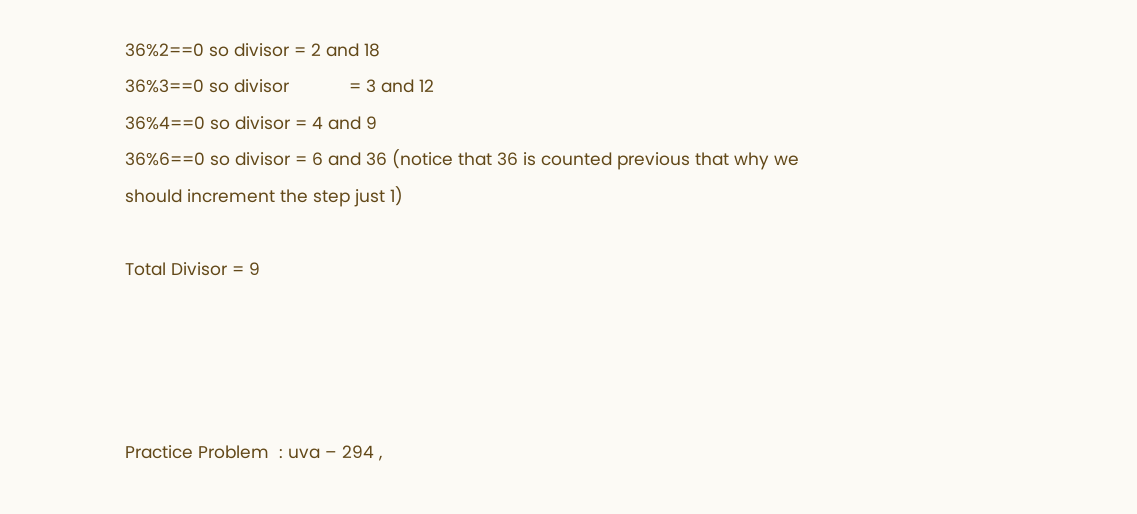36%2==0 so divisor = 2 and 18
36%3==0 so divisor            = 3 and 12
36%4==0 so divisor = 4 and 9
36%6==0 so divisor = 6 and 36 (notice that 36 is counted previous that why we should increment the step just 1)

Total Divisor = 9




Practice Problem  : uva – 294 ,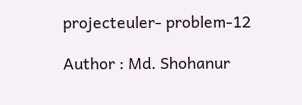projecteuler- problem-12

Author : Md. Shohanur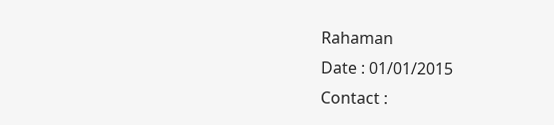Rahaman
Date : 01/01/2015
Contact :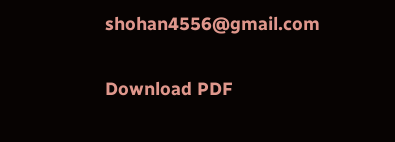shohan4556@gmail.com

Download PDF